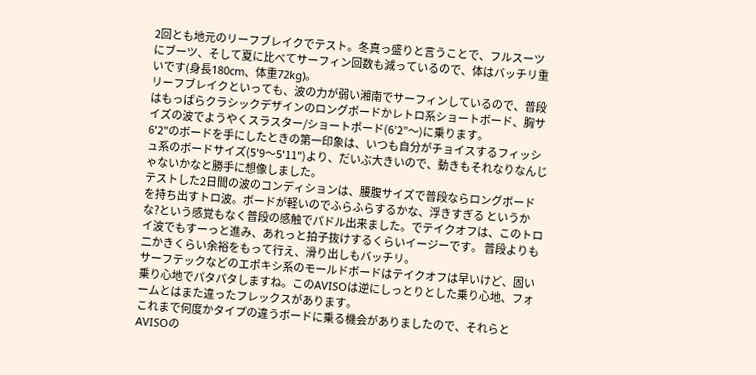2回とも地元のリーフブレイクでテスト。冬真っ盛りと言うことで、フルスーツにブーツ、そして夏に比べてサーフィン回数も減っているので、体はバッチリ重いです(身長180cm、体重72kg)。
リーフブレイクといっても、波の力が弱い湘南でサーフィンしているので、普段はもっぱらクラシックデザインのロングボードかレトロ系ショートボード、胸サイズの波でようやくスラスター/ショートボード(6’2”〜)に乗ります。
6'2"のボードを手にしたときの第一印象は、いつも自分がチョイスするフィッシュ系のボードサイズ(5'9〜5'11")より、だいぶ大きいので、動きもそれなりなんじゃないかなと勝手に想像しました。
テストした2日間の波のコンディションは、腰腹サイズで普段ならロングボードを持ち出すトロ波。ボードが軽いのでふらふらするかな、浮きすぎる というかな?という感覚もなく普段の感触でパドル出来ました。でテイクオフは、このトロイ波でもすーっと進み、あれっと拍子抜けするくらいイージーです。 普段よりも二かきくらい余裕をもって行え、滑り出しもバッチリ。
サーフテックなどのエポキシ系のモールドボードはテイクオフは早いけど、固い乗り心地でパタパタしますね。このAVISOは逆にしっとりとした乗り心地、フォームとはまた違ったフレックスがあります。
これまで何度かタイプの違うボードに乗る機会がありましたので、それらとAVISOの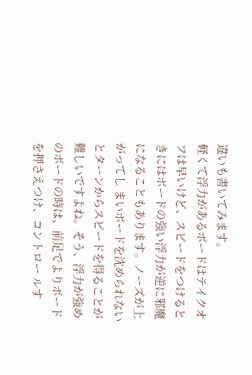違いも書いてみます。
軽くて浮力があるボードはテイクオフは早いけど、スピードをつけるときにはボードの強い浮力が逆に邪魔になることもあります。ノーズが上がってし まいボードを沈められないとターンからスピードを得ることが難しいですよね。そう、浮力が強めのボードの時は、前足でよりボードを押さえつけ、コントロー ルす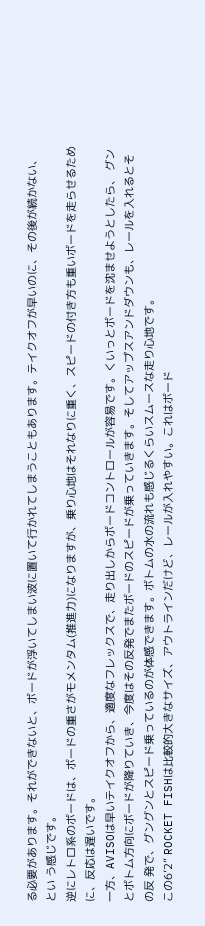る必要があります。それができないと、ボードが浮いてしまい波に置いて行かれてしまうこともあります。テイクオフが早いのに、その後が続かない、とい う感じです。
逆にレトロ系のボードは、ボードの重さがモメンタム(推進力)になりますが、乗り心地はそれなりに重く、スピードの付き方も重いボードを走らせるために、反応は遅いです。
一方、AVISOは早いテイクオフから、適度なフレックスで、走り出しからボードコントロールが容易です。くいっとボードを沈ませようとしたら、 グンとボトム方向にボードが降りていき、今度はその反発でまたボードのスピードが乗っていきます。そしてアップスアンドダウンも、レールを入れるとその反 発で、グングンとスピード乗っているのが体感できます。ボトムの水の流れも感じるくらいスムースな走り心地です。
この6’2” ROCKET FISHは比較的大きなサイズ、アウトラインだけど、レールが入れやすい。これはボード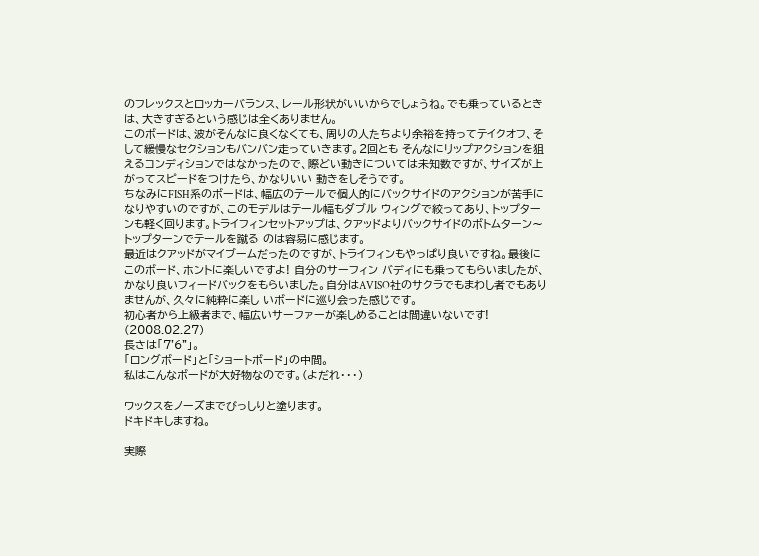のフレックスとロッカーバランス、レール形状がいいからでしょうね。でも乗っているときは、大きすぎるという感じは全くありません。
このボードは、波がそんなに良くなくても、周りの人たちより余裕を持ってテイクオフ、そして緩慢なセクションもバンバン走っていきます。2回とも そんなにリップアクションを狙えるコンディションではなかったので、際どい動きについては未知数ですが、サイズが上がってスピードをつけたら、かなりいい 動きをしそうです。
ちなみにFISH系のボードは、幅広のテールで個人的にバックサイドのアクションが苦手になりやすいのですが、このモデルはテール幅もダブル ウィングで絞ってあり、トップターンも軽く回ります。トライフィンセットアップは、クアッドよりバックサイドのボトムターン〜トップターンでテールを蹴る のは容易に感じます。
最近はクアッドがマイブームだったのですが、トライフィンもやっぱり良いですね。最後にこのボード、ホントに楽しいですよ! 自分のサーフィン バディにも乗ってもらいましたが、かなり良いフィードバックをもらいました。自分はAVISO社のサクラでもまわし者でもありませんが、久々に純粋に楽し いボードに巡り会った感じです。
初心者から上級者まで、幅広いサーファーが楽しめることは間違いないです! (2008.02.27)
長さは「7'6"」。
「ロングボード」と「ショートボード」の中間。
私はこんなボードが大好物なのです。(よだれ・・・)

ワックスをノーズまでびっしりと塗ります。
ドキドキしますね。

実際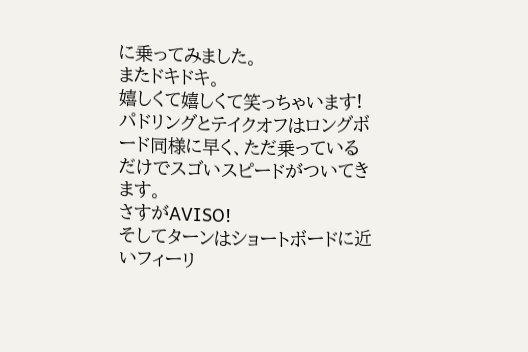に乗ってみました。
またドキドキ。
嬉しくて嬉しくて笑っちゃいます!
パドリングとテイクオフはロングボード同様に早く、ただ乗っているだけでスゴいスピードがついてきます。
さすがAVISO!
そしてターンはショートボードに近いフィーリ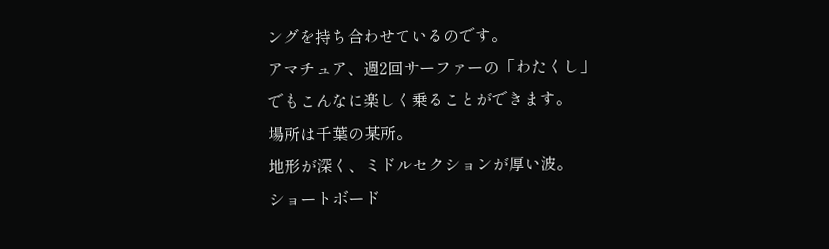ングを持ち合わせているのです。
アマチュア、週2回サーファーの「わたくし」
でもこんなに楽しく乗ることができます。
場所は千葉の某所。
地形が深く、ミドルセクションが厚い波。
ショートボード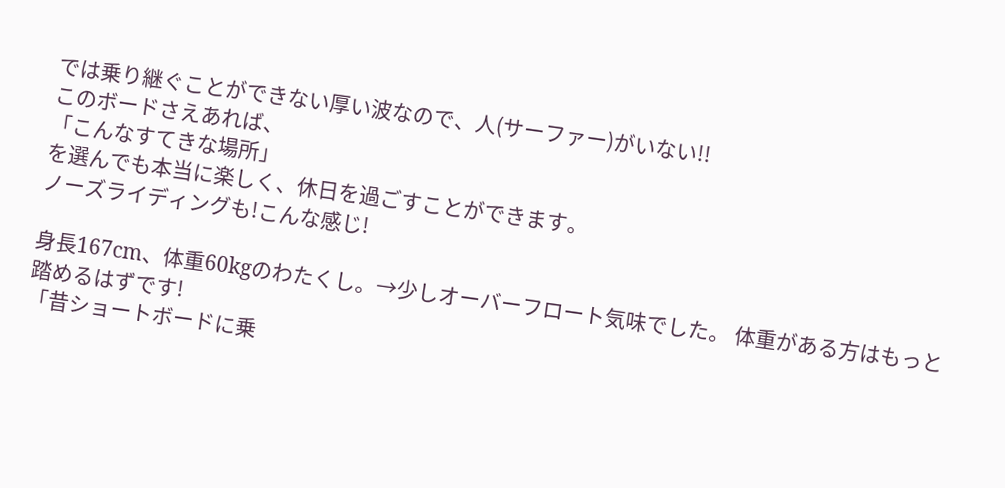では乗り継ぐことができない厚い波なので、人(サーファー)がいない!!
このボードさえあれば、
「こんなすてきな場所」
を選んでも本当に楽しく、休日を過ごすことができます。
ノーズライディングも!こんな感じ!

身長167cm、体重60kgのわたくし。→少しオーバーフロート気味でした。 体重がある方はもっと踏めるはずです!
「昔ショートボードに乗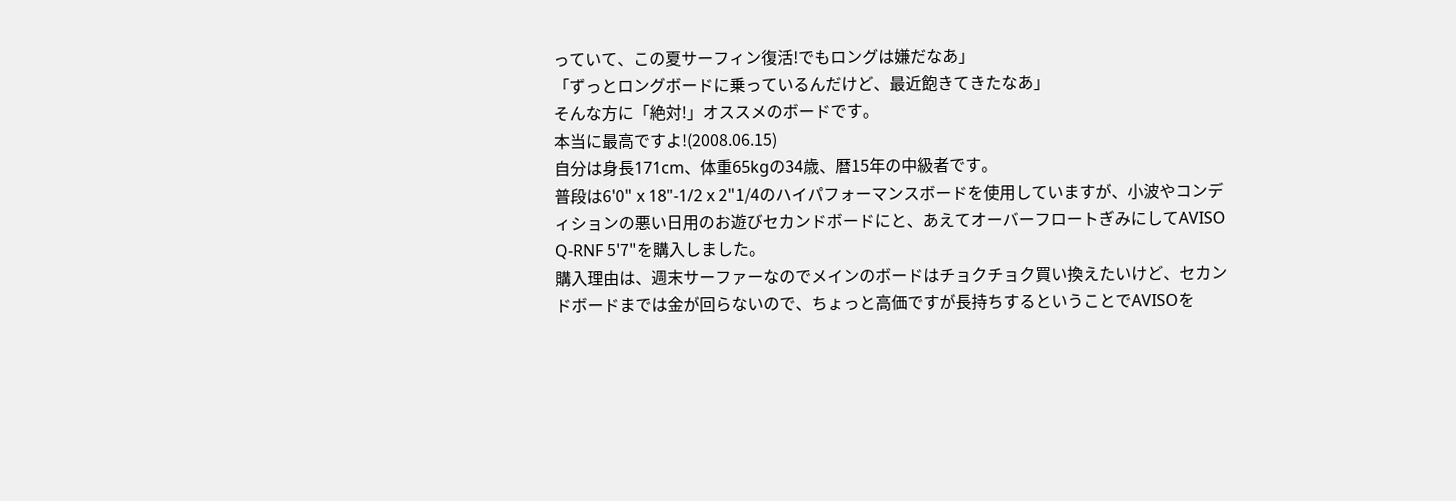っていて、この夏サーフィン復活!でもロングは嫌だなあ」
「ずっとロングボードに乗っているんだけど、最近飽きてきたなあ」
そんな方に「絶対!」オススメのボードです。
本当に最高ですよ!(2008.06.15)
自分は身長171cm、体重65kgの34歳、暦15年の中級者です。
普段は6'0" x 18"-1/2 x 2"1/4のハイパフォーマンスボードを使用していますが、小波やコンディションの悪い日用のお遊びセカンドボードにと、あえてオーバーフロートぎみにしてAVISO Q-RNF 5'7"を購入しました。
購入理由は、週末サーファーなのでメインのボードはチョクチョク買い換えたいけど、セカンドボードまでは金が回らないので、ちょっと高価ですが長持ちするということでAVISOを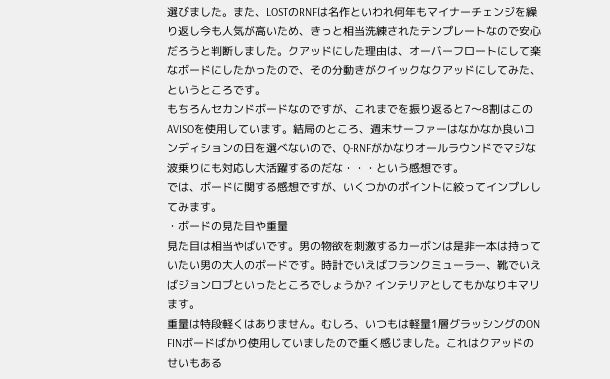選びました。また、LOSTのRNFは名作といわれ何年もマイナーチェンジを繰り返し今も人気が高いため、きっと相当洗練されたテンプレートなので安心だろうと判断しました。クアッドにした理由は、オーバーフロートにして楽なボードにしたかったので、その分動きがクイックなクアッドにしてみた、というところです。
もちろんセカンドボードなのですが、これまでを振り返ると7〜8割はこのAVISOを使用しています。結局のところ、週末サーファーはなかなか良いコンディションの日を選べないので、Q-RNFがかなりオールラウンドでマジな波乗りにも対応し大活躍するのだな・・・という感想です。
では、ボードに関する感想ですが、いくつかのポイントに絞ってインプレしてみます。
・ボードの見た目や重量
見た目は相当やばいです。男の物欲を刺激するカーボンは是非一本は持っていたい男の大人のボードです。時計でいえばフランクミューラー、靴でいえばジョンロブといったところでしょうか? インテリアとしてもかなりキマリます。
重量は特段軽くはありません。むしろ、いつもは軽量1層グラッシングのON FINボードばかり使用していましたので重く感じました。これはクアッドのせいもある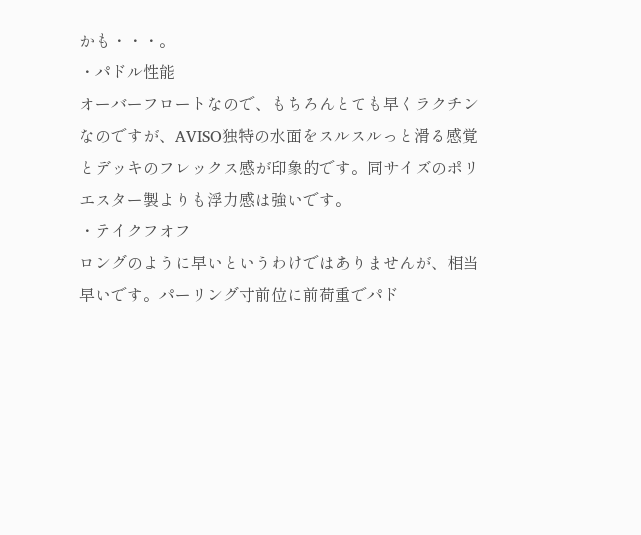かも・・・。
・パドル性能
オーバーフロートなので、もちろんとても早くラクチンなのですが、AVISO独特の水面をスルスルっと滑る感覚とデッキのフレックス感が印象的です。同サイズのポリエスター製よりも浮力感は強いです。
・テイクフオフ
ロングのように早いというわけではありませんが、相当早いです。パーリング寸前位に前荷重でパド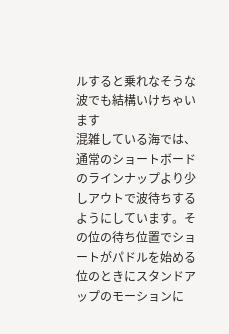ルすると乗れなそうな波でも結構いけちゃいます
混雑している海では、通常のショートボードのラインナップより少しアウトで波待ちするようにしています。その位の待ち位置でショートがパドルを始める位のときにスタンドアップのモーションに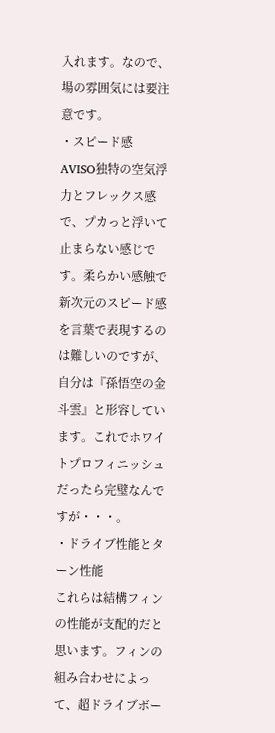入れます。なので、場の雰囲気には要注意です。
・スピード感
AVISO独特の空気浮力とフレックス感で、プカっと浮いて止まらない感じです。柔らかい感触で新次元のスピード感を言葉で表現するのは難しいのですが、自分は『孫悟空の金斗雲』と形容しています。これでホワイトプロフィニッシュだったら完璧なんですが・・・。
・ドライブ性能とターン性能
これらは結構フィンの性能が支配的だと思います。フィンの組み合わせによって、超ドライブボー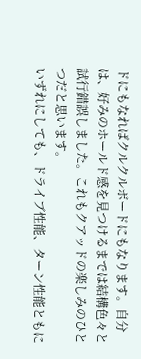ドにもなればクルクルボードにもなります。自分は、好みのホールド感を見つけるまでは結構色々と試行錯誤しました。これもクアッドの楽しみのひとつだと思います。
いずれにしても、ドライブ性能、ターン性能ともに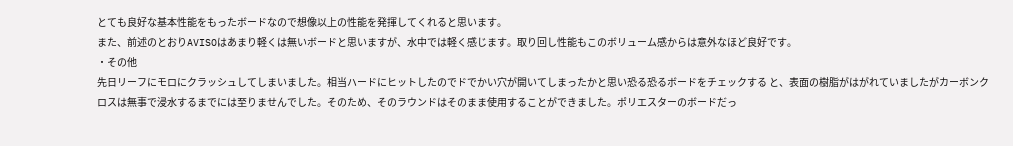とても良好な基本性能をもったボードなので想像以上の性能を発揮してくれると思います。
また、前述のとおりAVISOはあまり軽くは無いボードと思いますが、水中では軽く感じます。取り回し性能もこのボリューム感からは意外なほど良好です。
・その他
先日リーフにモロにクラッシュしてしまいました。相当ハードにヒットしたのでドでかい穴が開いてしまったかと思い恐る恐るボードをチェックする と、表面の樹脂がはがれていましたがカーボンクロスは無事で浸水するまでには至りませんでした。そのため、そのラウンドはそのまま使用することができました。ポリエスターのボードだっ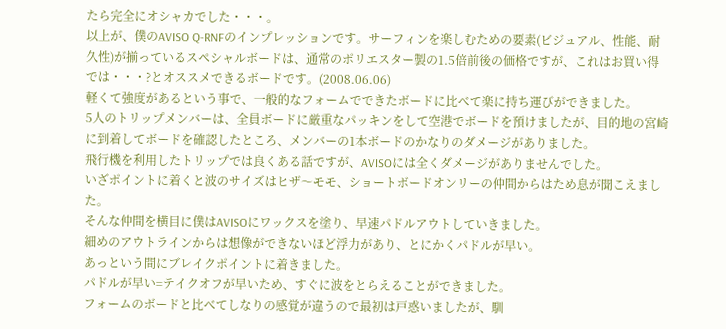たら完全にオシャカでした・・・。
以上が、僕のAVISO Q-RNFのインプレッションです。サーフィンを楽しむための要素(ビジュアル、性能、耐久性)が揃っているスペシャルボードは、通常のポリエスター製の1.5倍前後の価格ですが、これはお買い得では・・・?とオススメできるボードです。(2008.06.06)
軽くて強度があるという事で、一般的なフォームでできたボードに比べて楽に持ち運びができました。
5人のトリップメンバーは、全員ボードに厳重なパッキンをして空港でボードを預けましたが、目的地の宮崎に到着してボードを確認したところ、メンバーの1本ボードのかなりのダメージがありました。
飛行機を利用したトリップでは良くある話ですが、AVISOには全くダメージがありませんでした。
いざポイントに着くと波のサイズはヒザ〜モモ、ショートボードオンリーの仲間からはため息が聞こえました。
そんな仲間を横目に僕はAVISOにワックスを塗り、早速パドルアウトしていきました。
細めのアウトラインからは想像ができないほど浮力があり、とにかくパドルが早い。
あっという間にブレイクポイントに着きました。
パドルが早い=テイクオフが早いため、すぐに波をとらえることができました。
フォームのボードと比べてしなりの感覚が違うので最初は戸惑いましたが、馴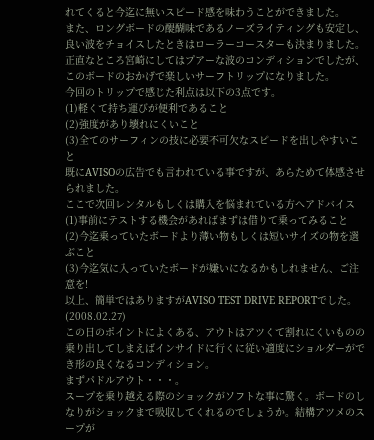れてくると今迄に無いスピード感を味わうことができました。
また、ロングボードの醍醐味であるノーズライティングも安定し、良い波をチョイスしたときはローラーコースターも決まりました。
正直なところ宮崎にしてはプアーな波のコンディションでしたが、このボードのおかげで楽しいサーフトリップになりました。
今回のトリップで感じた利点は以下の3点です。
(1)軽くて持ち運びが便利であること
(2)強度があり壊れにくいこと
(3)全てのサーフィンの技に必要不可欠なスピードを出しやすいこと
既にAVISOの広告でも言われている事ですが、あらためて体感させられました。
ここで次回レンタルもしくは購入を悩まれている方へアドバイス
(1)事前にテストする機会があればまずは借りて乗ってみること
(2)今迄乗っていたボードより薄い物もしくは短いサイズの物を選ぶこと
(3)今迄気に入っていたボードが嫌いになるかもしれません、ご注意を!
以上、簡単ではありますがAVISO TEST DRIVE REPORTでした。 (2008.02.27)
この日のポイントによくある、アウトはアツくて割れにくいものの乗り出してしまえばインサイドに行くに従い適度にショルダーができ形の良くなるコンディション。
まずパドルアウト・・・。
スープを乗り越える際のショックがソフトな事に驚く。ボードのしなりがショックまで吸収してくれるのでしょうか。結構アツメのスープが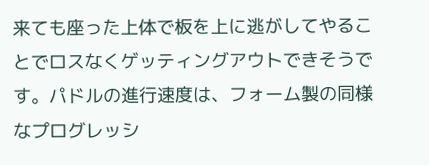来ても座った上体で板を上に逃がしてやることでロスなくゲッティングアウトできそうです。パドルの進行速度は、フォーム製の同様なプログレッシ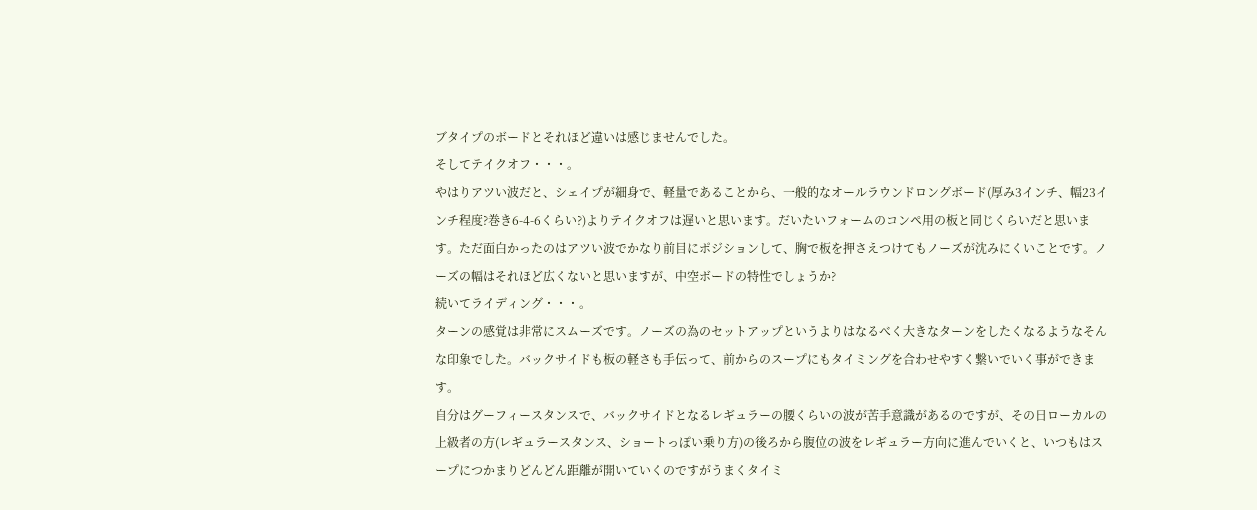ブタイプのボードとそれほど違いは感じませんでした。
そしてテイクオフ・・・。
やはりアツい波だと、シェイプが細身で、軽量であることから、一般的なオールラウンドロングボード(厚み3インチ、幅23インチ程度?巻き6-4-6くらい?)よりテイクオフは遅いと思います。だいたいフォームのコンペ用の板と同じくらいだと思います。ただ面白かったのはアツい波でかなり前目にポジションして、胸で板を押さえつけてもノーズが沈みにくいことです。ノーズの幅はそれほど広くないと思いますが、中空ボードの特性でしょうか?
続いてライディング・・・。
ターンの感覚は非常にスムーズです。ノーズの為のセットアップというよりはなるべく大きなターンをしたくなるようなそんな印象でした。バックサイドも板の軽さも手伝って、前からのスープにもタイミングを合わせやすく繋いでいく事ができます。
自分はグーフィースタンスで、バックサイドとなるレギュラーの腰くらいの波が苦手意識があるのですが、その日ローカルの上級者の方(レギュラースタンス、ショートっぽい乗り方)の後ろから腹位の波をレギュラー方向に進んでいくと、いつもはスープにつかまりどんどん距離が開いていくのですがうまくタイミ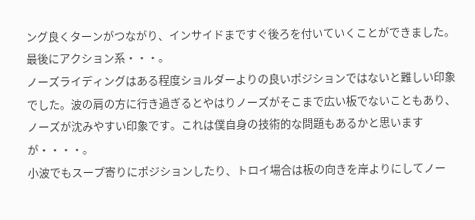ング良くターンがつながり、インサイドまですぐ後ろを付いていくことができました。
最後にアクション系・・・。
ノーズライディングはある程度ショルダーよりの良いポジションではないと難しい印象でした。波の肩の方に行き過ぎるとやはりノーズがそこまで広い板でないこともあり、ノーズが沈みやすい印象です。これは僕自身の技術的な問題もあるかと思いますが・・・・。
小波でもスープ寄りにポジションしたり、トロイ場合は板の向きを岸よりにしてノー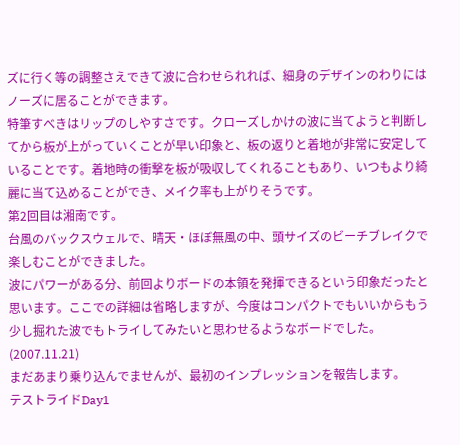ズに行く等の調整さえできて波に合わせられれば、細身のデザインのわりにはノーズに居ることができます。
特筆すべきはリップのしやすさです。クローズしかけの波に当てようと判断してから板が上がっていくことが早い印象と、板の返りと着地が非常に安定していることです。着地時の衝撃を板が吸収してくれることもあり、いつもより綺麗に当て込めることができ、メイク率も上がりそうです。
第2回目は湘南です。
台風のバックスウェルで、晴天・ほぼ無風の中、頭サイズのビーチブレイクで楽しむことができました。
波にパワーがある分、前回よりボードの本領を発揮できるという印象だったと思います。ここでの詳細は省略しますが、今度はコンパクトでもいいからもう少し掘れた波でもトライしてみたいと思わせるようなボードでした。 (2007.11.21)
まだあまり乗り込んでませんが、最初のインプレッションを報告します。
テストライドDay1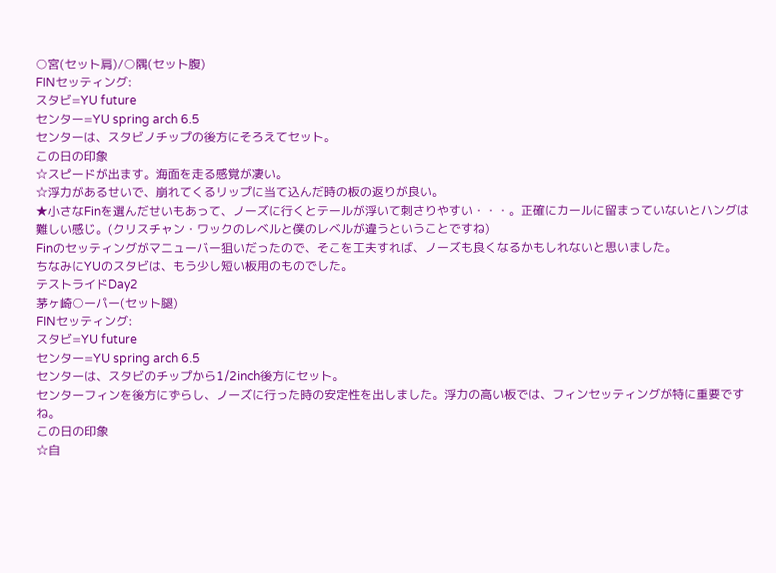○宮(セット肩)/○隅(セット腹)
FINセッティング:
スタビ=YU future
センター=YU spring arch 6.5
センターは、スタビノチップの後方にそろえてセット。
この日の印象
☆スピードが出ます。海面を走る感覚が凄い。
☆浮力があるせいで、崩れてくるリップに当て込んだ時の板の返りが良い。
★小さなFinを選んだせいもあって、ノーズに行くとテールが浮いて刺さりやすい・・・。正確にカールに留まっていないとハングは難しい感じ。(クリスチャン・ワックのレベルと僕のレベルが違うということですね)
Finのセッティングがマニューバー狙いだったので、そこを工夫すれば、ノーズも良くなるかもしれないと思いました。
ちなみにYUのスタビは、もう少し短い板用のものでした。
テストライドDay2
茅ヶ崎○ーパー(セット腿)
FINセッティング:
スタビ=YU future
センター=YU spring arch 6.5
センターは、スタビのチップから1/2inch後方にセット。
センターフィンを後方にずらし、ノーズに行った時の安定性を出しました。浮力の高い板では、フィンセッティングが特に重要ですね。
この日の印象
☆自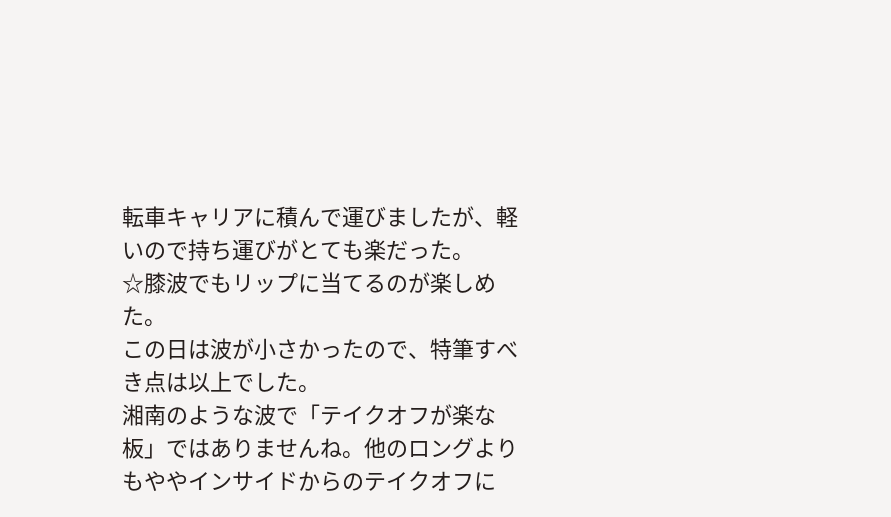転車キャリアに積んで運びましたが、軽いので持ち運びがとても楽だった。
☆膝波でもリップに当てるのが楽しめた。
この日は波が小さかったので、特筆すべき点は以上でした。
湘南のような波で「テイクオフが楽な板」ではありませんね。他のロングよりもややインサイドからのテイクオフに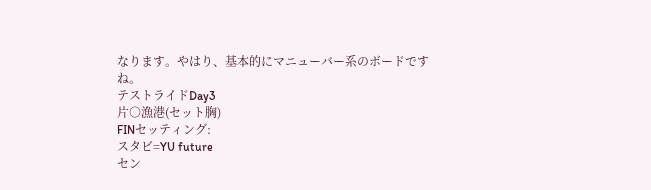なります。やはり、基本的にマニューバー系のボードですね。
テストライドDay3
片○漁港(セット胸)
FINセッティング:
スタビ=YU future
セン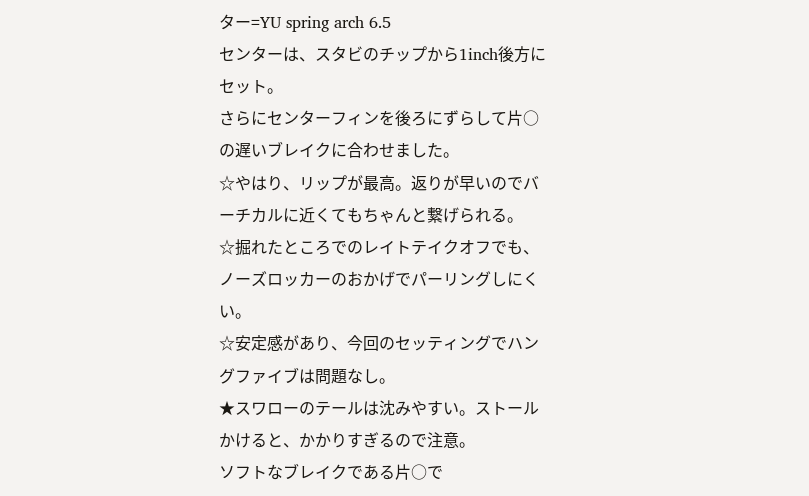ター=YU spring arch 6.5
センターは、スタビのチップから1inch後方にセット。
さらにセンターフィンを後ろにずらして片○の遅いブレイクに合わせました。
☆やはり、リップが最高。返りが早いのでバーチカルに近くてもちゃんと繋げられる。
☆掘れたところでのレイトテイクオフでも、ノーズロッカーのおかげでパーリングしにくい。
☆安定感があり、今回のセッティングでハングファイブは問題なし。
★スワローのテールは沈みやすい。ストールかけると、かかりすぎるので注意。
ソフトなブレイクである片○で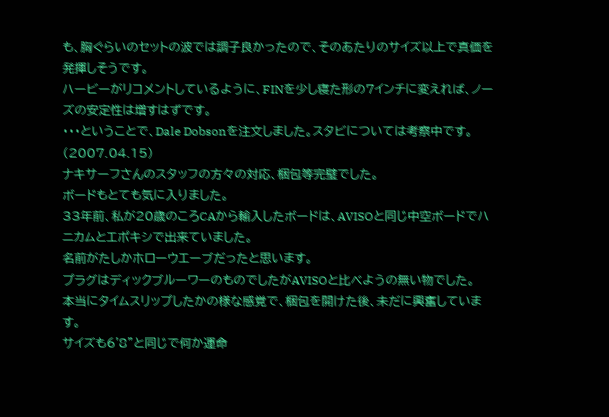も、胸ぐらいのセットの波では調子良かったので、そのあたりのサイズ以上で真価を発揮しそうです。
ハービーがリコメントしているように、FINを少し寝た形の7インチに変えれば、ノーズの安定性は増すはずです。
・・・ということで、Dale Dobsonを注文しました。スタビについては考察中です。(2007.04.15)
ナキサーフさんのスタッフの方々の対応、梱包等完璧でした。
ボードもとても気に入りました。
33年前、私が20歳のころCAから輸入したボードは、AVISOと同じ中空ボードでハニカムとエポキシで出来ていました。
名前がたしかホローウエーブだったと思います。
プラグはディックブルーワーのものでしたがAVISOと比べようの無い物でした。
本当にタイムスリップしたかの様な感覚で、梱包を開けた後、未だに興奮しています。
サイズも6'8"と同じで何か運命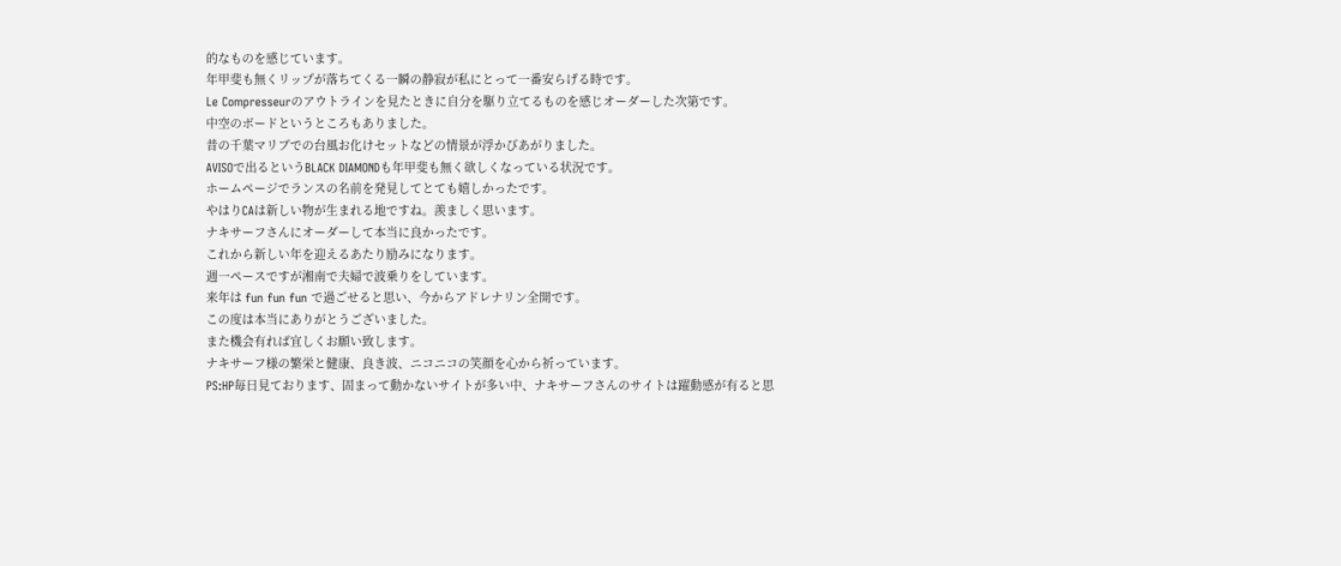的なものを感じています。
年甲斐も無くリップが落ちてくる一瞬の静寂が私にとって一番安らげる時です。
Le Compresseurのアウトラインを見たときに自分を駆り立てるものを感じオーダーした次第です。
中空のボードというところもありました。
昔の千葉マリブでの台風お化けセットなどの情景が浮かびあがりました。
AVISOで出るというBLACK DIAMONDも年甲斐も無く欲しくなっている状況です。
ホームページでランスの名前を発見してとても嬉しかったです。
やはりCAは新しい物が生まれる地ですね。羨ましく思います。
ナキサーフさんにオーダーして本当に良かったです。
これから新しい年を迎えるあたり励みになります。
週一ペースですが湘南で夫婦で波乗りをしています。
来年は fun fun fun で過ごせると思い、今からアドレナリン全開です。
この度は本当にありがとうございました。
また機会有れば宜しくお願い致します。
ナキサーフ様の繁栄と健康、良き波、ニコニコの笑顔を心から祈っています。
PS:HP毎日見ております、固まって動かないサイトが多い中、ナキサーフさんのサイトは躍動感が有ると思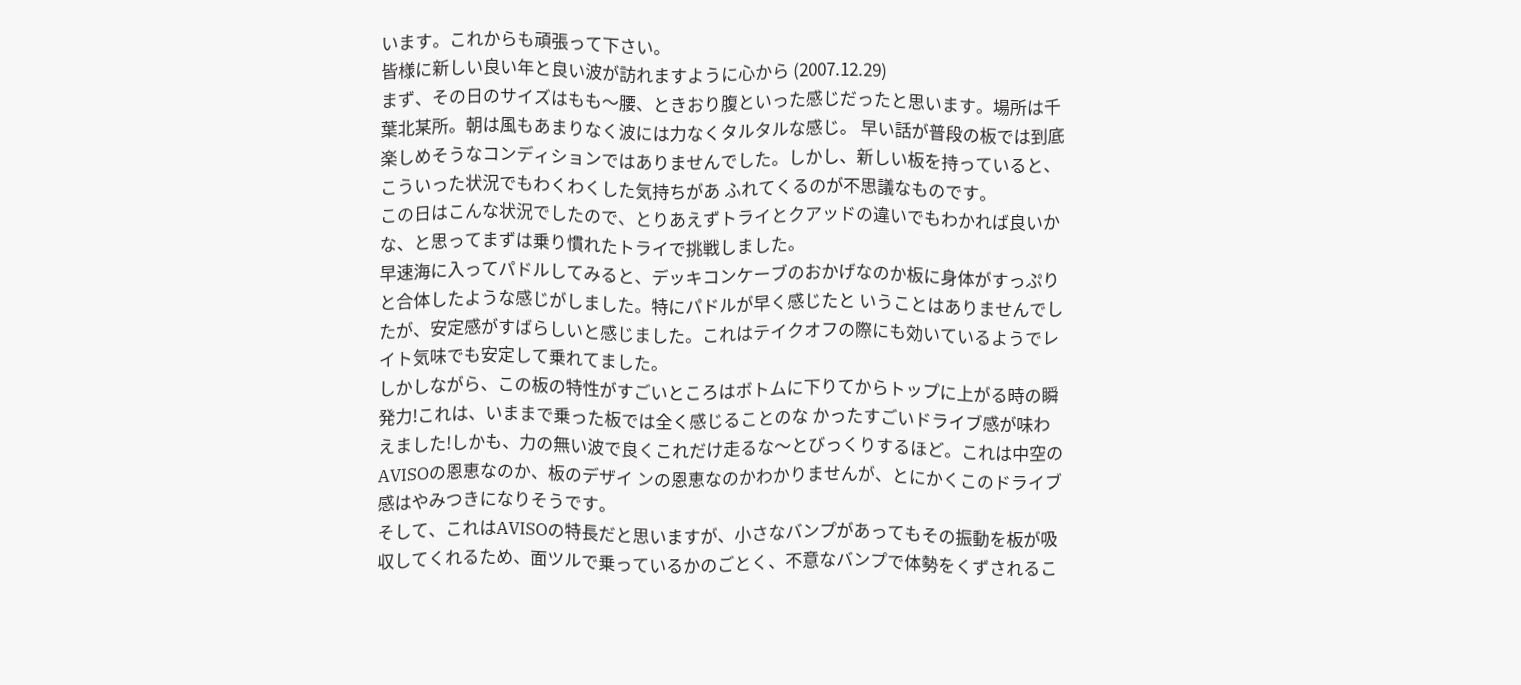います。これからも頑張って下さい。
皆様に新しい良い年と良い波が訪れますように心から (2007.12.29)
まず、その日のサイズはもも〜腰、ときおり腹といった感じだったと思います。場所は千葉北某所。朝は風もあまりなく波には力なくタルタルな感じ。 早い話が普段の板では到底楽しめそうなコンディションではありませんでした。しかし、新しい板を持っていると、こういった状況でもわくわくした気持ちがあ ふれてくるのが不思議なものです。
この日はこんな状況でしたので、とりあえずトライとクアッドの違いでもわかれば良いかな、と思ってまずは乗り慣れたトライで挑戦しました。
早速海に入ってパドルしてみると、デッキコンケーブのおかげなのか板に身体がすっぷりと合体したような感じがしました。特にパドルが早く感じたと いうことはありませんでしたが、安定感がすばらしいと感じました。これはテイクオフの際にも効いているようでレイト気味でも安定して乗れてました。
しかしながら、この板の特性がすごいところはボトムに下りてからトップに上がる時の瞬発力!これは、いままで乗った板では全く感じることのな かったすごいドライブ感が味わえました!しかも、力の無い波で良くこれだけ走るな〜とびっくりするほど。これは中空のAVISOの恩恵なのか、板のデザイ ンの恩恵なのかわかりませんが、とにかくこのドライブ感はやみつきになりそうです。
そして、これはAVISOの特長だと思いますが、小さなバンプがあってもその振動を板が吸収してくれるため、面ツルで乗っているかのごとく、不意なバンプで体勢をくずされるこ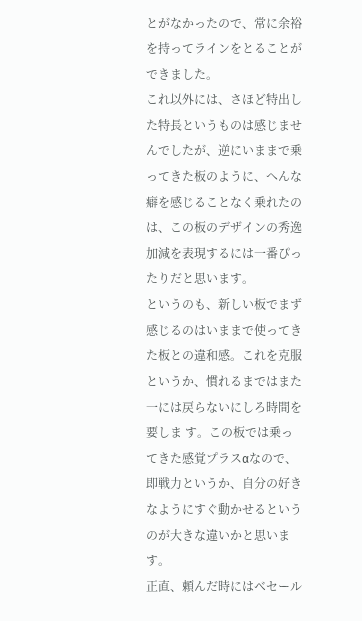とがなかったので、常に余裕を持ってラインをとることができました。
これ以外には、さほど特出した特長というものは感じませんでしたが、逆にいままで乗ってきた板のように、へんな癖を感じることなく乗れたのは、この板のデザインの秀逸加減を表現するには一番ぴったりだと思います。
というのも、新しい板でまず感じるのはいままで使ってきた板との違和感。これを克服というか、慣れるまではまた一には戻らないにしろ時間を要しま す。この板では乗ってきた感覚プラスαなので、即戦力というか、自分の好きなようにすぐ動かせるというのが大きな違いかと思います。
正直、頼んだ時にはベセール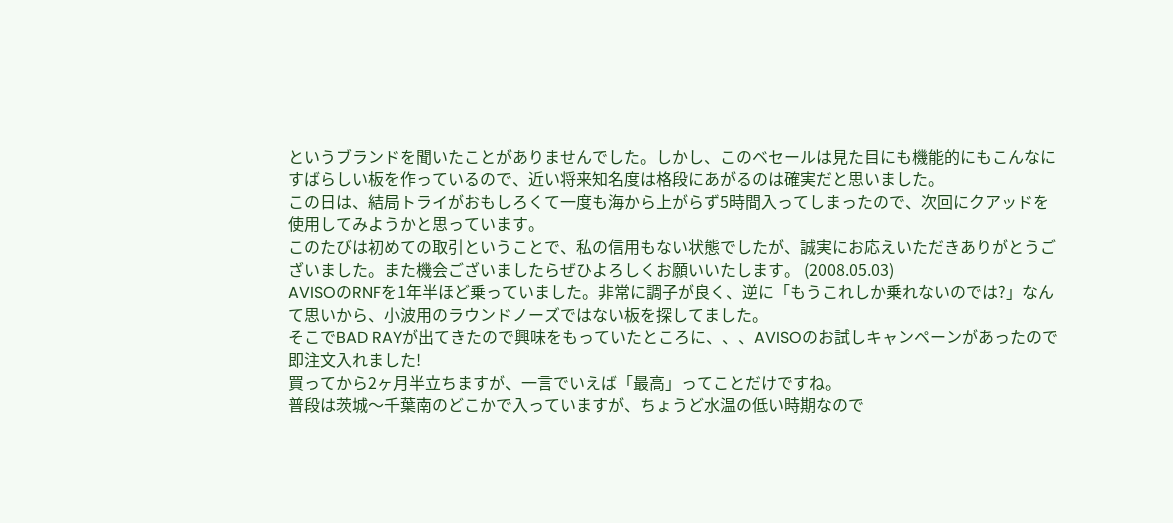というブランドを聞いたことがありませんでした。しかし、このベセールは見た目にも機能的にもこんなにすばらしい板を作っているので、近い将来知名度は格段にあがるのは確実だと思いました。
この日は、結局トライがおもしろくて一度も海から上がらず5時間入ってしまったので、次回にクアッドを使用してみようかと思っています。
このたびは初めての取引ということで、私の信用もない状態でしたが、誠実にお応えいただきありがとうございました。また機会ございましたらぜひよろしくお願いいたします。 (2008.05.03)
AVISOのRNFを1年半ほど乗っていました。非常に調子が良く、逆に「もうこれしか乗れないのでは?」なんて思いから、小波用のラウンドノーズではない板を探してました。
そこでBAD RAYが出てきたので興味をもっていたところに、、、AVISOのお試しキャンペーンがあったので即注文入れました!
買ってから2ヶ月半立ちますが、一言でいえば「最高」ってことだけですね。
普段は茨城〜千葉南のどこかで入っていますが、ちょうど水温の低い時期なので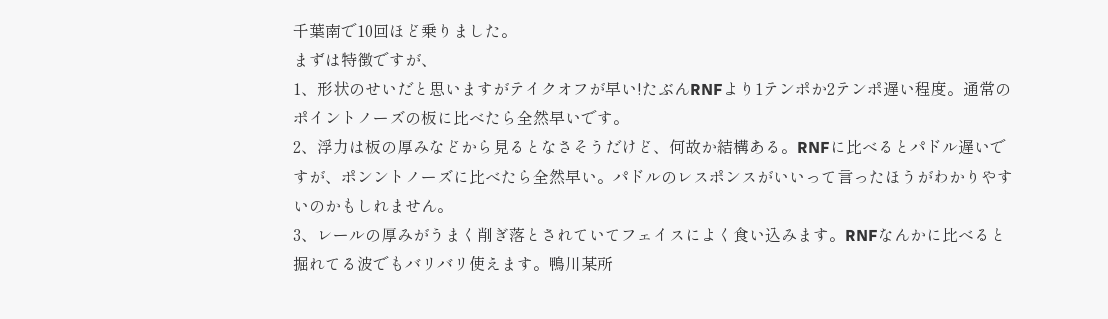千葉南で10回ほど乗りました。
まずは特徴ですが、
1、形状のせいだと思いますがテイクオフが早い!たぶんRNFより1テンポか2テンポ遅い程度。通常のポイントノーズの板に比べたら全然早いです。
2、浮力は板の厚みなどから見るとなさそうだけど、何故か結構ある。RNFに比べるとパドル遅いですが、ポンントノーズに比べたら全然早い。パドルのレスポンスがいいって言ったほうがわかりやすいのかもしれません。
3、レールの厚みがうまく削ぎ落とされていてフェイスによく食い込みます。RNFなんかに比べると掘れてる波でもバリバリ使えます。鴨川某所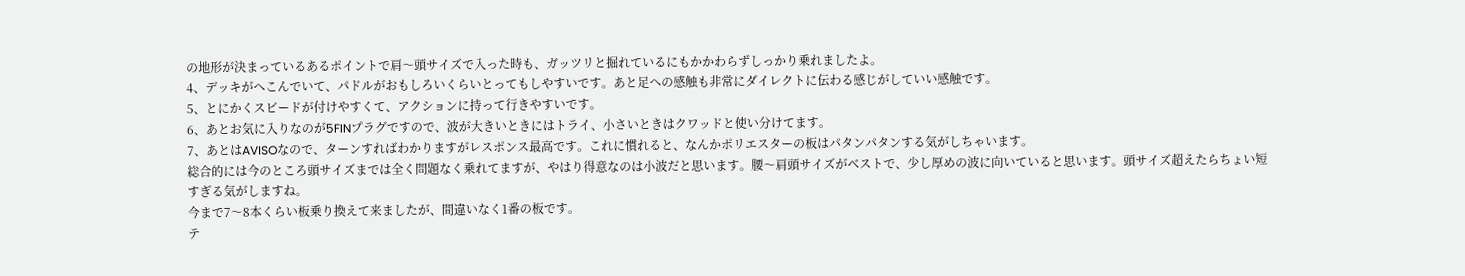の地形が決まっているあるポイントで肩〜頭サイズで入った時も、ガッツリと掘れているにもかかわらずしっかり乗れましたよ。
4、デッキがへこんでいて、パドルがおもしろいくらいとってもしやすいです。あと足への感触も非常にダイレクトに伝わる感じがしていい感触です。
5、とにかくスピードが付けやすくて、アクションに持って行きやすいです。
6、あとお気に入りなのが5FINプラグですので、波が大きいときにはトライ、小さいときはクワッドと使い分けてます。
7、あとはAVISOなので、ターンすればわかりますがレスポンス最高です。これに慣れると、なんかポリエスターの板はパタンパタンする気がしちゃいます。
総合的には今のところ頭サイズまでは全く問題なく乗れてますが、やはり得意なのは小波だと思います。腰〜肩頭サイズがベストで、少し厚めの波に向いていると思います。頭サイズ超えたらちょい短すぎる気がしますね。
今まで7〜8本くらい板乗り換えて来ましたが、間違いなく1番の板です。
テ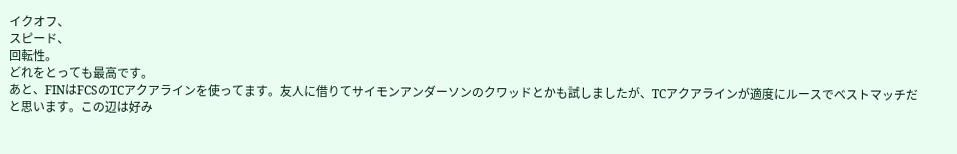イクオフ、
スピード、
回転性。
どれをとっても最高です。
あと、FINはFCSのTCアクアラインを使ってます。友人に借りてサイモンアンダーソンのクワッドとかも試しましたが、TCアクアラインが適度にルースでベストマッチだと思います。この辺は好み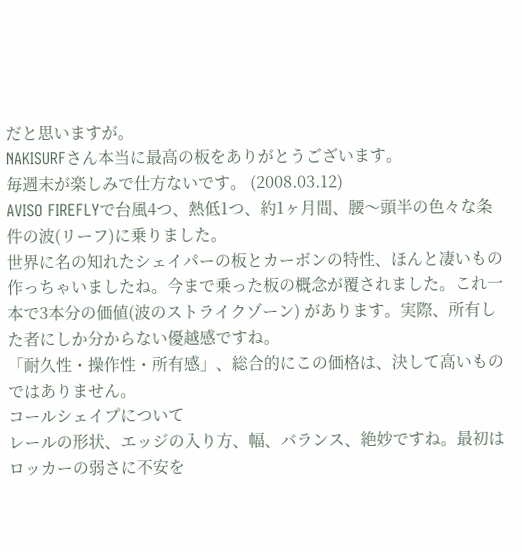だと思いますが。
NAKISURFさん本当に最高の板をありがとうございます。
毎週末が楽しみで仕方ないです。 (2008.03.12)
AVISO FIREFLYで台風4つ、熱低1つ、約1ヶ月間、腰〜頭半の色々な条件の波(リーフ)に乗りました。
世界に名の知れたシェイパーの板とカーボンの特性、ほんと凄いもの作っちゃいましたね。今まで乗った板の概念が覆されました。これ一本で3本分の価値(波のストライクゾーン) があります。実際、所有した者にしか分からない優越感ですね。
「耐久性・操作性・所有感」、総合的にこの価格は、決して高いものではありません。
コールシェイプについて
レールの形状、エッジの入り方、幅、バランス、絶妙ですね。最初はロッカーの弱さに不安を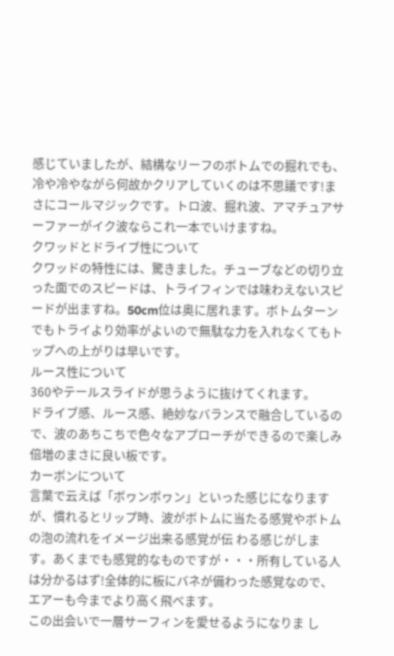感じていましたが、結構なリーフのボトムでの掘れでも、 冷や冷やながら何故かクリアしていくのは不思議です!まさにコールマジックです。トロ波、掘れ波、アマチュアサーファーがイク波ならこれ一本でいけますね。
クワッドとドライブ性について
クワッドの特性には、驚きました。チューブなどの切り立った面でのスピードは、トライフィンでは味わえないスピードが出ますね。50cm位は奥に居れます。ボトムターンでもトライより効率がよいので無駄な力を入れなくてもトップへの上がりは早いです。
ルース性について
360やテールスライドが思うように抜けてくれます。
ドライブ感、ルース感、絶妙なバランスで融合しているので、波のあちこちで色々なアプローチができるので楽しみ倍増のまさに良い板です。
カーボンについて
言葉で云えば「ボヮンボヮン」といった感じになりますが、慣れるとリップ時、波がボトムに当たる感覚やボトムの泡の流れをイメージ出来る感覚が伝 わる感じがします。あくまでも感覚的なものですが・・・所有している人は分かるはず!全体的に板にバネが備わった感覚なので、エアーも今までより高く飛べます。
この出会いで一層サーフィンを愛せるようになりま し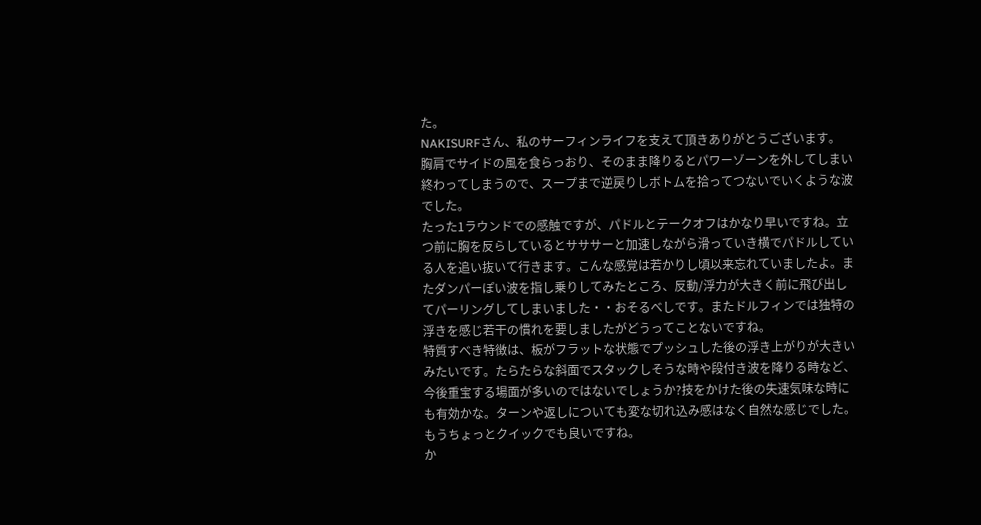た。
NAKISURFさん、私のサーフィンライフを支えて頂きありがとうございます。
胸肩でサイドの風を食らっおり、そのまま降りるとパワーゾーンを外してしまい終わってしまうので、スープまで逆戻りしボトムを拾ってつないでいくような波でした。
たった1ラウンドでの感触ですが、パドルとテークオフはかなり早いですね。立つ前に胸を反らしているとサササーと加速しながら滑っていき横でパドルしている人を追い抜いて行きます。こんな感覚は若かりし頃以来忘れていましたよ。またダンパーぽい波を指し乗りしてみたところ、反動/浮力が大きく前に飛び出してパーリングしてしまいました・・おそるべしです。またドルフィンでは独特の浮きを感じ若干の慣れを要しましたがどうってことないですね。
特質すべき特徴は、板がフラットな状態でプッシュした後の浮き上がりが大きいみたいです。たらたらな斜面でスタックしそうな時や段付き波を降りる時など、今後重宝する場面が多いのではないでしょうか?技をかけた後の失速気味な時にも有効かな。ターンや返しについても変な切れ込み感はなく自然な感じでした。もうちょっとクイックでも良いですね。
か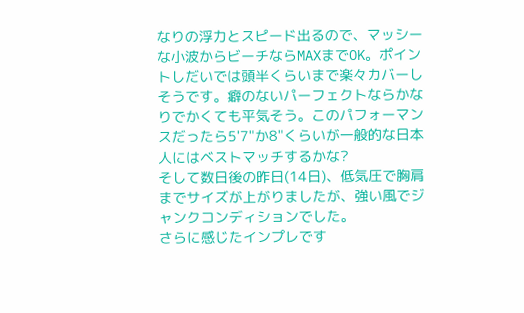なりの浮力とスピード出るので、マッシーな小波からビーチならMAXまでOK。ポイントしだいでは頭半くらいまで楽々カバーしそうです。癖のないパーフェクトならかなりでかくても平気そう。このパフォーマンスだったら5'7"か8"くらいが一般的な日本人にはベストマッチするかな?
そして数日後の昨日(14日)、低気圧で胸肩までサイズが上がりましたが、強い風でジャンクコンディションでした。
さらに感じたインプレです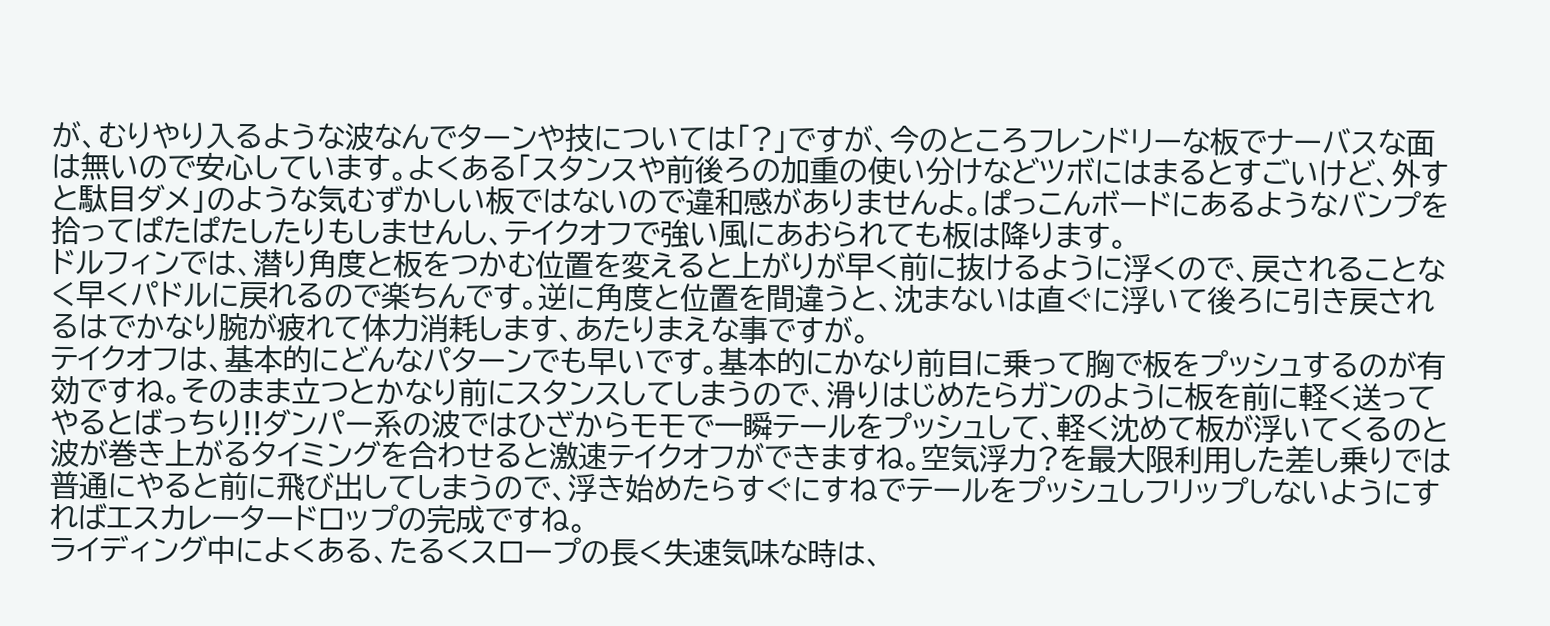が、むりやり入るような波なんでターンや技については「?」ですが、今のところフレンドリーな板でナーバスな面は無いので安心しています。よくある「スタンスや前後ろの加重の使い分けなどツボにはまるとすごいけど、外すと駄目ダメ」のような気むずかしい板ではないので違和感がありませんよ。ぱっこんボードにあるようなバンプを拾ってぱたぱたしたりもしませんし、テイクオフで強い風にあおられても板は降ります。
ドルフィンでは、潜り角度と板をつかむ位置を変えると上がりが早く前に抜けるように浮くので、戻されることなく早くパドルに戻れるので楽ちんです。逆に角度と位置を間違うと、沈まないは直ぐに浮いて後ろに引き戻されるはでかなり腕が疲れて体力消耗します、あたりまえな事ですが。
テイクオフは、基本的にどんなパターンでも早いです。基本的にかなり前目に乗って胸で板をプッシュするのが有効ですね。そのまま立つとかなり前にスタンスしてしまうので、滑りはじめたらガンのように板を前に軽く送ってやるとばっちり!!ダンパー系の波ではひざからモモで一瞬テールをプッシュして、軽く沈めて板が浮いてくるのと波が巻き上がるタイミングを合わせると激速テイクオフができますね。空気浮力?を最大限利用した差し乗りでは普通にやると前に飛び出してしまうので、浮き始めたらすぐにすねでテールをプッシュしフリップしないようにす ればエスカレータードロップの完成ですね。
ライディング中によくある、たるくスロープの長く失速気味な時は、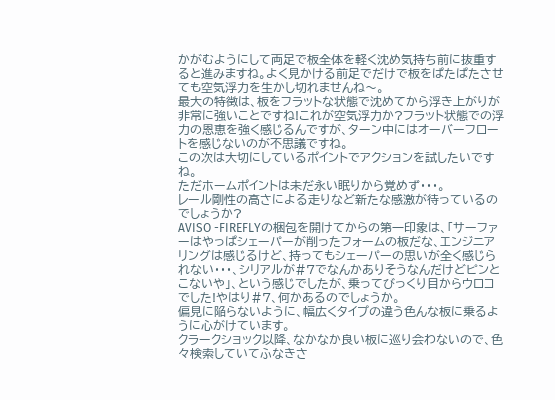かがむようにして両足で板全体を軽く沈め気持ち前に抜重すると進みますね。よく見かける前足でだけで板をぱたぱたさせても空気浮力を生かし切れませんね〜。
最大の特徴は、板をフラットな状態で沈めてから浮き上がりが非常に強いことですね!これが空気浮力か?フラット状態での浮力の恩恵を強く感じるんですが、ターン中にはオーバーフロートを感じないのが不思議ですね。
この次は大切にしているポイントでアクションを試したいですね。
ただホームポイントは未だ永い眠りから覚めず・・・。
レール剛性の高さによる走りなど新たな感激が待っているのでしょうか?
AVISO -FIREFLYの梱包を開けてからの第一印象は、「サーファーはやっぱシェーパーが削ったフォームの板だな、エンジニアリングは感じるけど、持ってもシェーパーの思いが全く感じられない・・・、シリアルが#7でなんかありそうなんだけどピンとこないや」、という感じでしたが、乗ってびっくり目からウロコでした!やはり#7、何かあるのでしょうか。
偏見に陥らないように、幅広くタイプの違う色んな板に乗るように心がけています。
クラークショック以降、なかなか良い板に巡り会わないので、色々検索していてふなきさ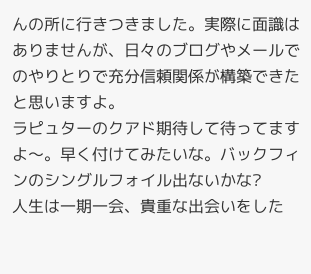んの所に行きつきました。実際に面識はありませんが、日々のブログやメールでのやりとりで充分信頼関係が構築できたと思いますよ。
ラピュターのクアド期待して待ってますよ〜。早く付けてみたいな。バックフィンのシングルフォイル出ないかな?
人生は一期一会、貴重な出会いをした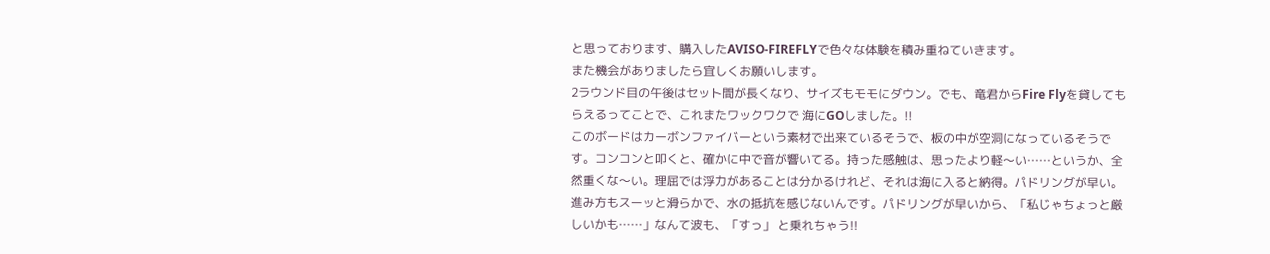と思っております、購入したAVISO-FIREFLYで色々な体験を積み重ねていきます。
また機会がありましたら宜しくお願いします。
2ラウンド目の午後はセット間が長くなり、サイズもモモにダウン。でも、竜君からFire Flyを貸してもらえるってことで、これまたワックワクで 海にGOしました。!!
このボードはカーボンファイバーという素材で出来ているそうで、板の中が空洞になっているそうです。コンコンと叩くと、確かに中で音が響いてる。持った感触は、思ったより軽〜い……というか、全然重くな〜い。理屈では浮力があることは分かるけれど、それは海に入ると納得。パドリングが早い。進み方もスーッと滑らかで、水の抵抗を感じないんです。パドリングが早いから、「私じゃちょっと厳しいかも……」なんて波も、「すっ」 と乗れちゃう!!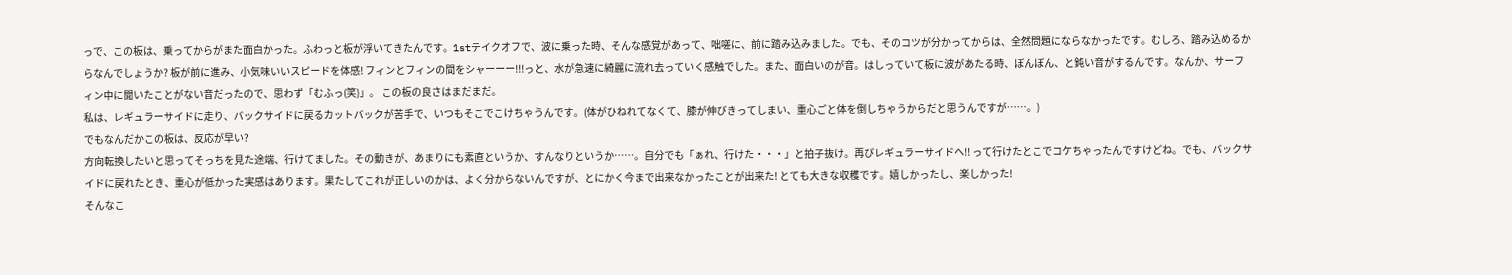っで、この板は、乗ってからがまた面白かった。ふわっと板が浮いてきたんです。1stテイクオフで、波に乗った時、そんな感覚があって、咄嗟に、前に踏み込みました。でも、そのコツが分かってからは、全然問題にならなかったです。むしろ、踏み込めるからなんでしょうか? 板が前に進み、小気味いいスピードを体感! フィンとフィンの間をシャーーー!!!っと、水が急速に綺麗に流れ去っていく感触でした。また、面白いのが音。はしっていて板に波があたる時、ぼんぼん、と鈍い音がするんです。なんか、サーフィン中に聞いたことがない音だったので、思わず「むふっ(笑)」。 この板の良さはまだまだ。
私は、レギュラーサイドに走り、バックサイドに戻るカットバックが苦手で、いつもそこでこけちゃうんです。(体がひねれてなくて、膝が伸びきってしまい、重心ごと体を倒しちゃうからだと思うんですが……。)
でもなんだかこの板は、反応が早い?
方向転換したいと思ってそっちを見た途端、行けてました。その動きが、あまりにも素直というか、すんなりというか……。自分でも「ぁれ、行けた・・・」と拍子抜け。再びレギュラーサイドへ!! って行けたとこでコケちゃったんですけどね。でも、バックサイドに戻れたとき、重心が低かった実感はあります。果たしてこれが正しいのかは、よく分からないんですが、とにかく今まで出来なかったことが出来た! とても大きな収穫です。嬉しかったし、楽しかった!
そんなこ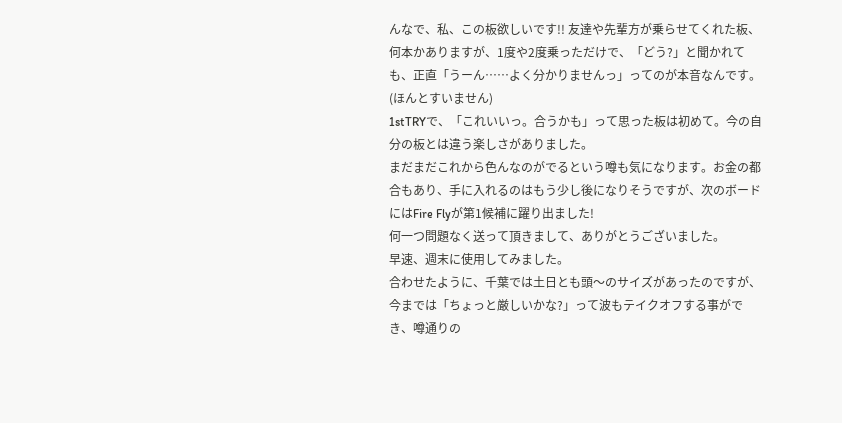んなで、私、この板欲しいです!! 友達や先輩方が乗らせてくれた板、何本かありますが、1度や2度乗っただけで、「どう?」と聞かれても、正直「うーん……よく分かりませんっ」ってのが本音なんです。(ほんとすいません)
1stTRYで、「これいいっ。合うかも」って思った板は初めて。今の自分の板とは違う楽しさがありました。
まだまだこれから色んなのがでるという噂も気になります。お金の都合もあり、手に入れるのはもう少し後になりそうですが、次のボードにはFire Flyが第1候補に躍り出ました!
何一つ問題なく送って頂きまして、ありがとうございました。
早速、週末に使用してみました。
合わせたように、千葉では土日とも頭〜のサイズがあったのですが、今までは「ちょっと厳しいかな?」って波もテイクオフする事ができ、噂通りの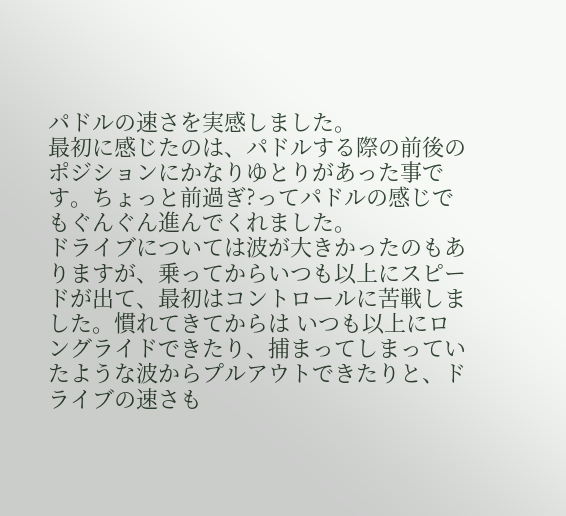パドルの速さを実感しました。
最初に感じたのは、パドルする際の前後のポジションにかなりゆとりがあった事です。ちょっと前過ぎ?ってパドルの感じでもぐんぐん進んでくれました。
ドライブについては波が大きかったのもありますが、乗ってからいつも以上にスピードが出て、最初はコントロールに苦戦しました。慣れてきてからは いつも以上にロングライドできたり、捕まってしまっていたような波からプルアウトできたりと、ドライブの速さも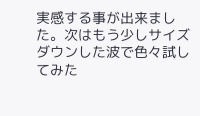実感する事が出来ました。次はもう少しサイズダウンした波で色々試してみた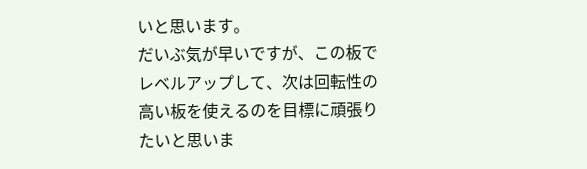いと思います。
だいぶ気が早いですが、この板でレベルアップして、次は回転性の高い板を使えるのを目標に頑張りたいと思いま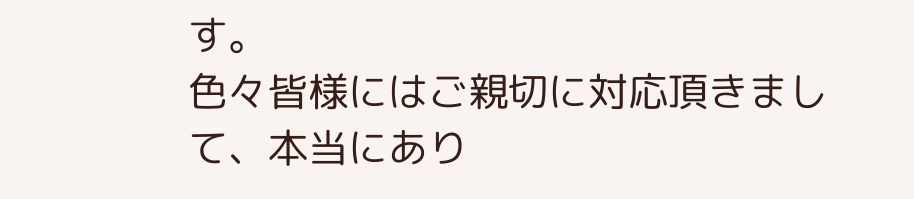す。
色々皆様にはご親切に対応頂きまして、本当にあり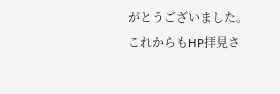がとうございました。
これからもHP拝見さ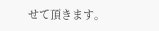せて頂きます。